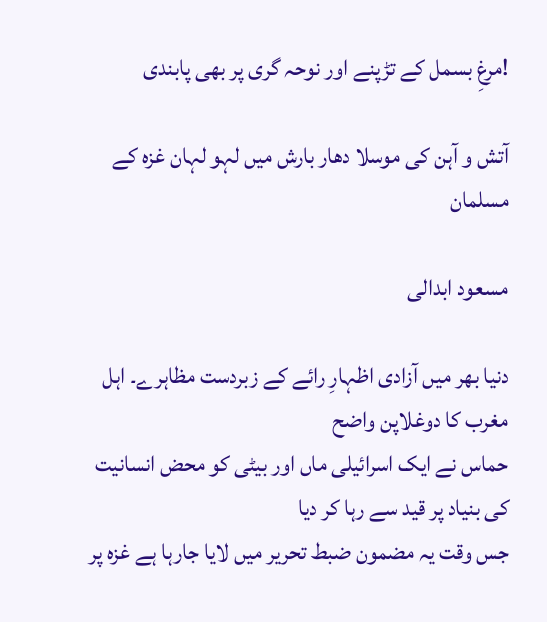!مرغِ بسمل کے تڑپنے اور نوحہ گری پر بھی پابندی

آتش و آہن کی موسلا دھار بارش میں لہو لہان غزہ کے مسلمان

مسعود ابدالی

دنیا بھر میں آزادی اظہارِ رائے کے زبردست مظاہرے۔ اہل مغرب کا دوغلاپن واضح
حماس نے ایک اسرائیلی ماں اور بیٹی کو محض انسانیت کی بنیاد پر قید سے رہا کر دیا
جس وقت یہ مضمون ضبط تحریر میں لایا جارہا ہے غزہ پر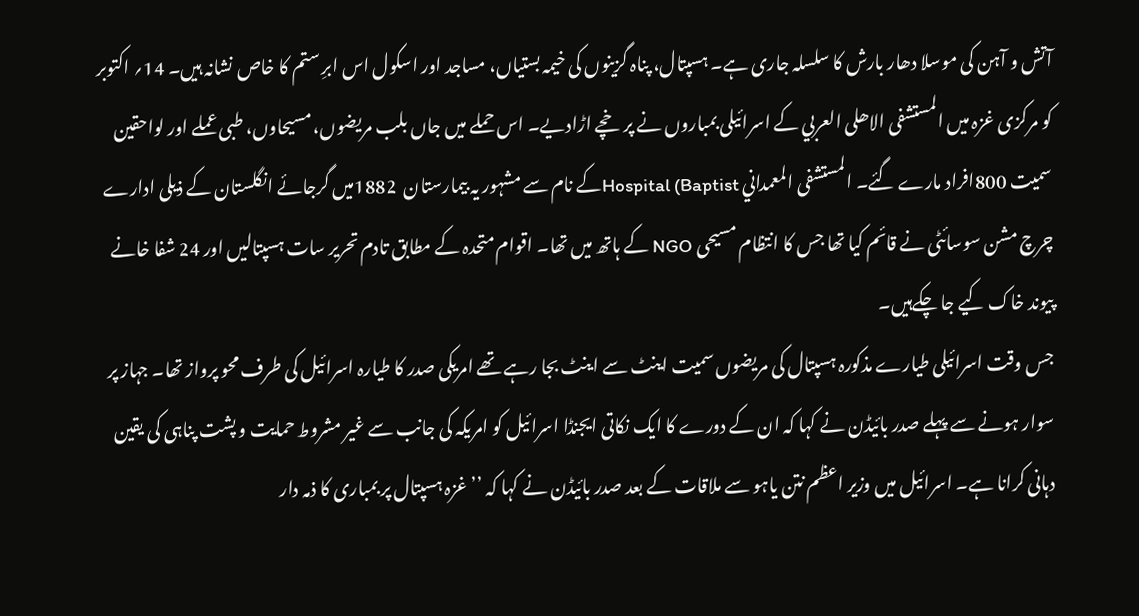آتش و آہن کی موسلا دھار بارش کا سلسلہ جاری ہے۔ ہسپتال، پناہ گزینوں کی خیمہ بستیاں، مساجد اور اسکول اس ابرِ ستم کا خاص نشانہ ہیں۔ 14؍ اکتوبر کو مرکزی غزہ میں المستشفی الاھلی العربي کے اسرائیلی بمباروں نے پر خچے اڑادیے۔ اس حملے میں جاں بلب مریضوں، مسیحاوں، طبی عملے اور لواحقین سمیت 800افراد مارے گئے۔ المستشفی المعمداني Hospital (Baptistکے نام سے مشہور یہ بیمارستان  1882میں گرجائے انگلستان کے ذیلی ادارے چرچ مشن سوسائٹی نے قائم کیا تھا جس کا انتظام مسیحی NGO کے ہاتھ میں تھا۔ اقوام متحدہ کے مطابق تادم تحریر سات ہسپتالیں اور 24 شفا خانے پیوند خاک کیے جا چکےہیں۔
جس وقت اسرائیلی طیارے مذکورہ ہسپتال کی مریضوں سمیت اینٹ سے اینٹ بجا رہے تھے امریکی صدر کا طیارہ اسرائیل کی طرف محو پرواز تھا۔ جہاز پر سوار ہونے سے پہلے صدر بائیڈن نے کہا کہ ان کے دورے کا ایک نکاتی ایجنڈا اسرائیل کو امریکہ کی جانب سے غیر مشروط حمایت و پشت پناہی کی یقین دہانی کرانا ہے۔ اسرائیل میں وزیر اعظم نتن یاہو سے ملاقات کے بعد صدر بائیڈن نے کہا کہ ’’غزہ ہسپتال پر بمباری کا ذمہ دار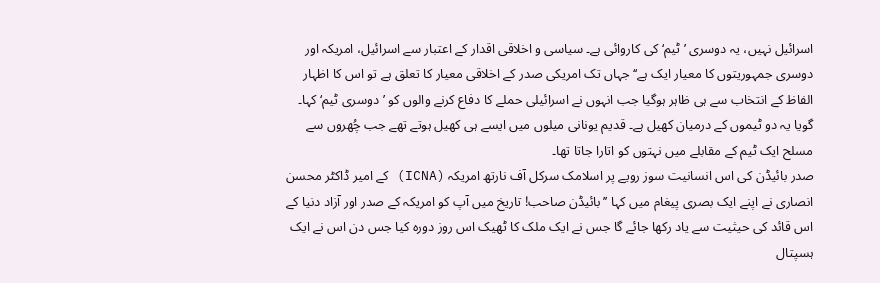اسرائیل نہیں، یہ دوسری ’ٹیم‘ کی کاروائی ہے۔ سیاسی و اخلاقی اقدار کے اعتبار سے اسرائیل، امریکہ اور دوسری جمہوریتوں کا معیار ایک ہے‘‘ جہاں تک امریکی صدر کے اخلاقی معیار کا تعلق ہے تو اس کا اظہار الفاظ کے انتخاب سے ہی ظاہر ہوگیا جب انہوں نے اسرائیلی حملے کا دفاع کرنے والوں کو ’دوسری ٹیم‘ کہا۔ گویا یہ دو ٹیموں کے درمیان کھیل ہے۔ قدیم یونانی میلوں میں ایسے ہی کھیل ہوتے تھے جب چُھروں سے مسلح ایک ٹیم کے مقابلے میں نہتوں کو اتارا جاتا تھا۔
صدر بائیڈن کی اس انسانیت سوز رویے پر اسلامک سرکل آف نارتھ امریکہ (ICNA) کے امیر ڈاکٹر محسن انصاری نے اپنے ایک بصری پیغام میں کہا ’’بائیڈن صاحب! تاریخ میں آپ کو امریکہ کے صدر اور آزاد دنیا کے اس قائد کی حیثیت سے یاد رکھا جائے گا جس نے ایک ملک کا ٹھیک اس روز دورہ کیا جس دن اس نے ایک ہسپتال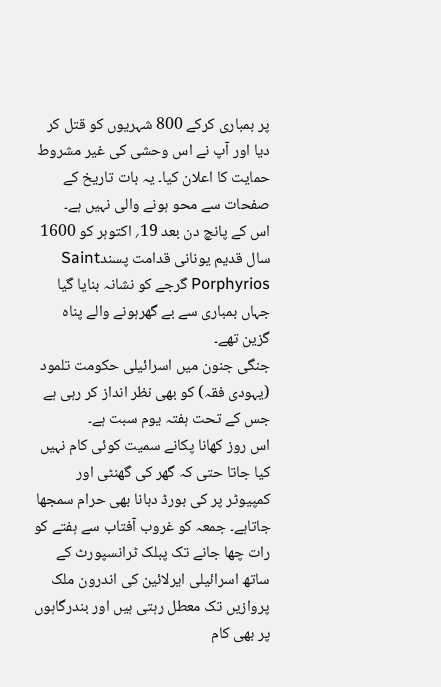پر بمباری کرکے 800 شہریوں کو قتل کر دیا اور آپ نے اس وحشی کی غیر مشروط حمایت کا اعلان کیا۔ یہ بات تاریخ کے صفحات سے محو ہونے والی نہیں ہے۔
اس کے پانچ دن بعد 19؍ اکتوہر کو 1600 سال قدیم یونانی قدامت پسندSaint Porphyrios گرجے کو نشانہ بنایا گیا جہاں بمباری سے بے گھرہونے والے پناہ گزین تھے۔
جنگی جنون میں اسرائیلی حکومت تلمود (یہودی فقہ) کو بھی نظر انداز کر رہی ہے جس کے تحت ہفتہ یوم سبت ہے۔
اس روز کھانا پکانے سمیت کوئی کام نہیں کیا جاتا حتی کہ گھر کی گھنٹی اور کمپیوٹر پر کی بورڈ دبانا بھی حرام سمجھا جاتاہے۔ جمعہ کو غروب آفتاب سے ہفتے کو رات چھا جانے تک پبلک ٹرانسپورٹ کے ساتھ اسرائیلی ایرلائین کی اندرون ملک پروازیں تک معطل رہتی ہیں اور بندرگاہوں پر بھی کام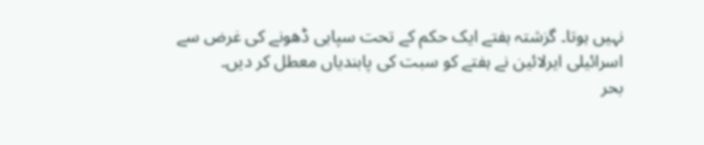نہیں ہوتا۔ گزشتہ ہفتے ایک حکم کے تحت سپاہی ڈھونے کی غرض سے اسرائیلی ایرلائین نے ہفتے کو سبت کی پابندیاں معطل کر دیں۔
بحر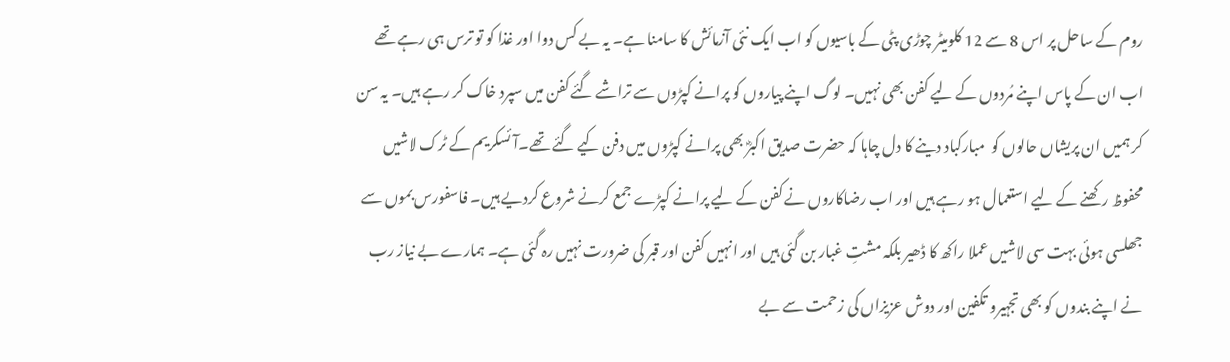روم کے ساحل پر اس 8 سے 12 کلومیٹر چوڑی پٹی کے باسیوں کو اب ایک نئی آزمائش کا سامنا ہے۔ یہ بے کس دوا اور غذا کو تو ترس ہی رہے تھے اب ان کے پاس اپنے مُردوں کے لیے کفن بھی نہیں۔ لوگ اپنے پیاروں کو پرانے کپڑوں سے تراشے گئے کفن میں سپرد خاک کر رہے ہیں۔ یہ سن کر ہمیں ان پریشاں حالوں کو  مبارکباد دینے کا دل چاہا کہ حضرت صدیق اکبرؓ بھی پرانے کپڑوں میں دفن کیے گئے تھے۔آئسکریم کے ٹرک لاشیں محفوظ رکھنے کے لیے استعمال ہو رہے ہیں اور اب رضاکاروں نے کفن کے لیے پرانے کپڑے جمع کرنے شروع کردیے ہیں۔ فاسفورس بموں سے جھلسی ہوئی بہت سی لاشیں عملا راکھ کا ڈھیر بلکہ مشتِ غبار بن گئی ہیں اور انہیں کفن اور قبر کی ضرورت نہیں رہ گئی ہے۔ ہمارے بے نیاز رب نے اپنے بندوں کو بھی تجہیرو تکفین اور دوش عزیزاں کی زحمت سے بے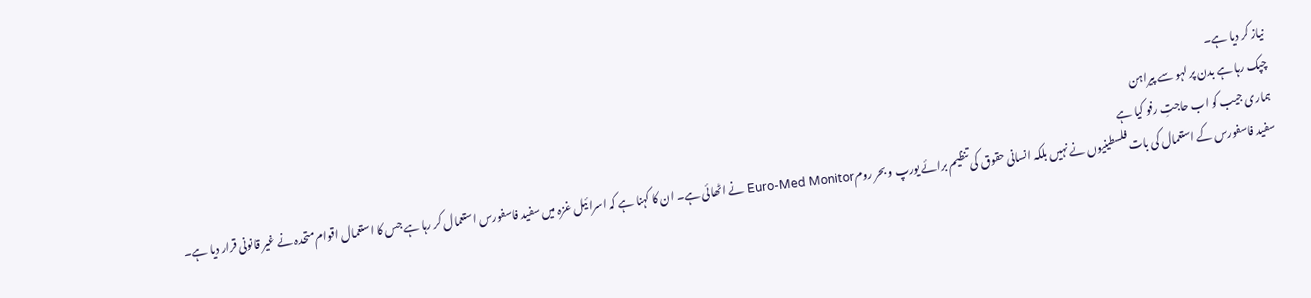نیاز کر دیا ہے۔
چپک رہا ہے بدن پر لہو سے پیراہن
ہماری جیب کو اب حاجتِ رفو کیا ہے
سفید فاسفورس کے استعمال کی بات فلسطینیوں نے نہیں بلکہ انسانی حقوق کی تنظیم برائے یورپ و بحر رومEuro-Med Monitor نے اٹھائی ہے۔ ان کا کہنا ہے کہ اسرائیل غزہ میں سفید فاسفورس استعمال کر رہا ہے جس کا استعمال اقوام متحدہ نے غیر قانونی قرار دیا ہے۔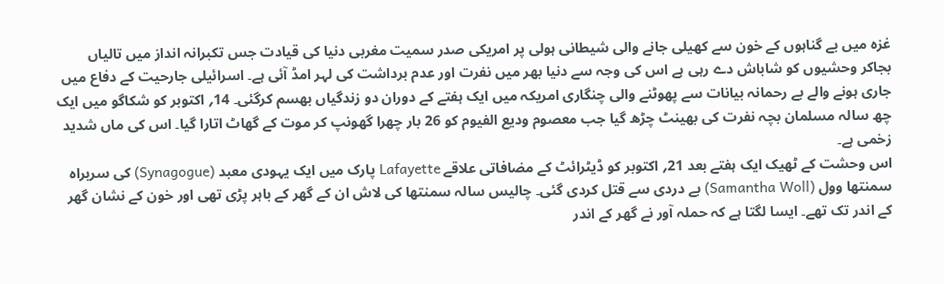غزہ میں بے گناہوں کے خون سے کھیلی جانے والی شیطانی ہولی پر امریکی صدر سمیت مغربی دنیا کی قیادت جس تکبرانہ انداز میں تالیاں بجاکر وحشیوں کو شاباش دے رہی ہے اس کی وجہ سے دنیا بھر میں نفرت اور عدم برداشت کی لہر امڈ آئی ہے۔ اسرائیلی جارحیت کے دفاع میں جاری ہونے والے بے رحمانہ بیانات سے پھوٹنے والی چنگاری امریکہ میں ایک ہفتے کے دوران دو زندگیاں بھسم کرگئی۔ 14؍ اکتوبر کو شکاگو میں ایک چھ سالہ مسلمان بچہ نفرت کی بھینٹ چڑھ گیا جب معصوم ودیع الفیوم کو 26 بار چھرا گھونپ کر موت کے گھاٹ اتارا گیا۔ اس کی ماں شدید زخمی ہے۔
اس وحشت کے ٹھیک ایک ہفتے بعد 21؍ اکتوبر کو ڈیٹرائٹ کے مضافاتی علاقے Lafayette پارک میں ایک یہودی معبد (Synagogue) کی سربراہ سمنتھا وول (Samantha Woll) بے دردی سے قتل کردی گئی۔ چالیس سالہ سمنتھا کی لاش ان کے گھر کے باہر پڑی تھی اور خون کے نشان گھر کے اندر تک تھے۔ ایسا لگتا ہے کہ حملہ آور نے گھر کے اندر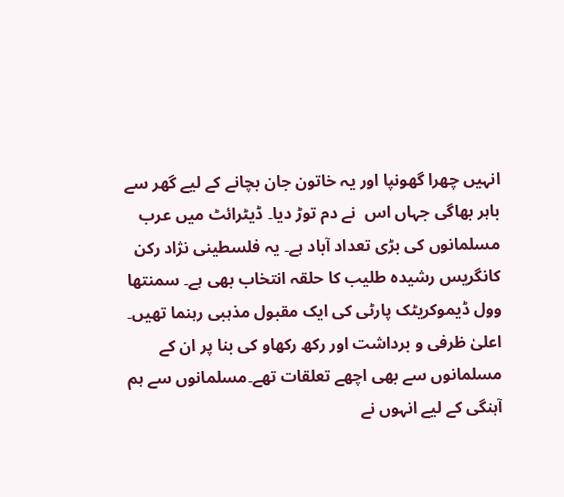انہیں چھرا گھونپا اور یہ خاتون جان بچانے کے لیے گھر سے باہر بھاگی جہاں اس  نے دم توڑ دیا۔ ڈیٹرائٹ میں عرب مسلمانوں کی بڑی تعداد آباد ہے۔ یہ فلسطینی نژاد رکن کانگریس رشیدہ طلیب کا حلقہ انتخاب بھی ہے۔ سمنتھا وول ڈیموکریٹک پارٹی کی ایک مقبول مذہبی رہنما تھیں۔ اعلیٰ ظرفی و برداشت اور رکھ رکھاو کی بنا پر ان کے مسلمانوں سے بھی اچھے تعلقات تھے۔مسلمانوں سے ہم آہنگی کے لیے انہوں نے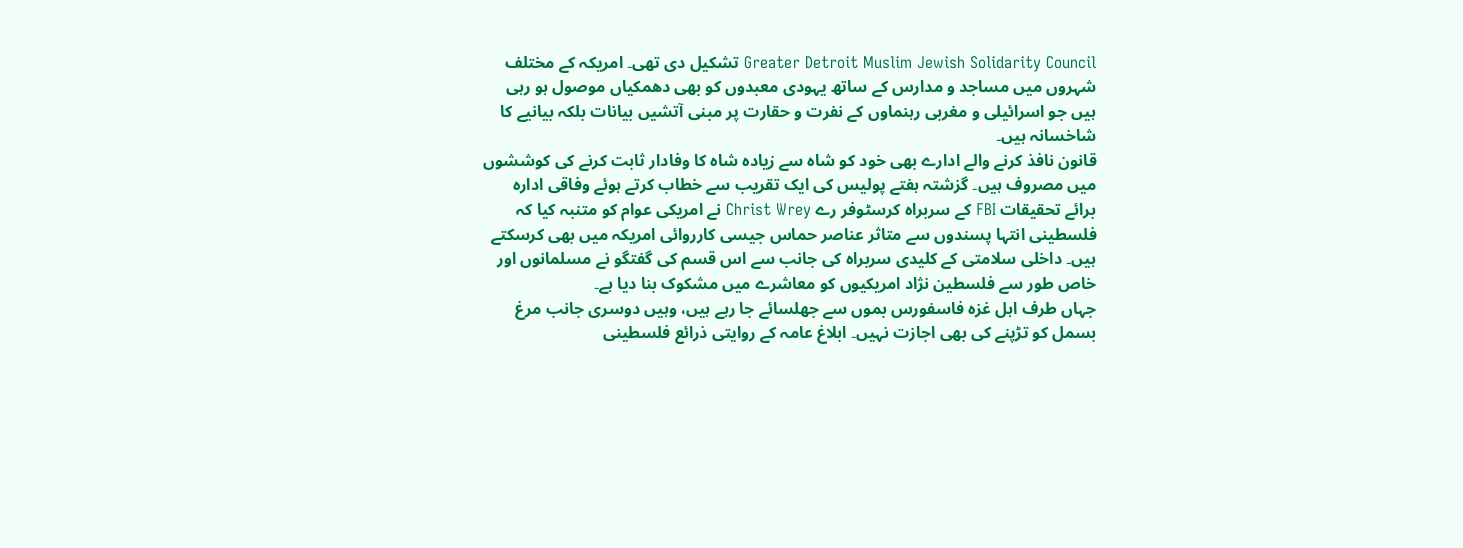Greater Detroit Muslim Jewish Solidarity Council تشکیل دی تھی۔ امریکہ کے مختلف شہروں میں مساجد و مدارس کے ساتھ یہودی معبدوں کو بھی دھمکیاں موصول ہو رہی ہیں جو اسرائیلی و مغربی رہنماوں کے نفرت و حقارت پر مبنی آتشیں بیانات بلکہ بیانیے کا شاخسانہ ہیں۔
قانون نافذ کرنے والے ادارے بھی خود کو شاہ سے زیادہ شاہ کا وفادار ثابت کرنے کی کوششوں میں مصروف ہیں۔ گزشتہ ہفتے پولیس کی ایک تقریب سے خطاب کرتے ہوئے وفاقی ادارہ برائے تحقیقات FBI کے سربراہ کرسٹوفر رے Christ Wrey نے امریکی عوام کو متنبہ کیا کہ فلسطینی انتہا پسندوں سے متاثر عناصر حماس جیسی کارروائی امریکہ میں بھی کرسکتے ہیں۔ داخلی سلامتی کے کلیدی سربراہ کی جانب سے اس قسم کی گفتگو نے مسلمانوں اور خاص طور سے فلسطین نژاد امریکیوں کو معاشرے میں مشکوک بنا دیا ہے۔
جہاں طرف اہل غزہ فاسفورس بموں سے جھلسائے جا رہے ہیں، وہیں دوسری جانب مرغ بسمل کو تڑپنے کی بھی اجازت نہیں۔ ابلاغ عامہ کے روایتی ذرائع فلسطینی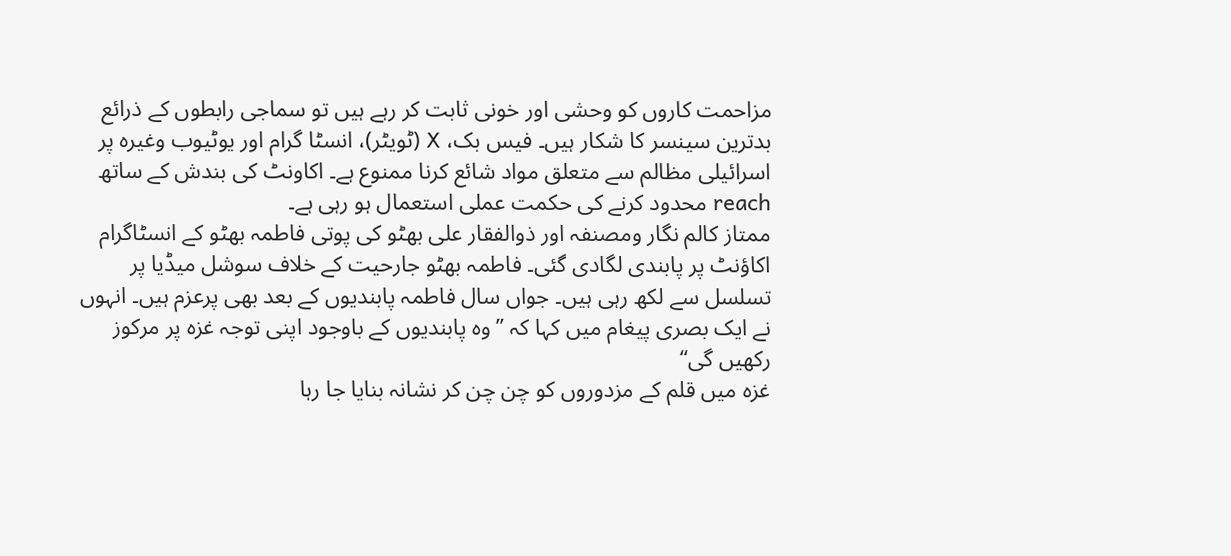مزاحمت کاروں کو وحشی اور خونی ثابت کر رہے ہیں تو سماجی رابطوں کے ذرائع بدترین سینسر کا شکار ہیں۔ فیس بک، X (ٹویٹر)، انسٹا گرام اور یوٹیوب وغیرہ پر اسرائیلی مظالم سے متعلق مواد شائع کرنا ممنوع ہے۔ اکاونٹ کی بندش کے ساتھ reach محدود کرنے کی حکمت عملی استعمال ہو رہی ہے۔
ممتاز کالم نگار ومصنفہ اور ذوالفقار علی بھٹو کی پوتی فاطمہ بھٹو کے انسٹاگرام اکاؤنٹ پر پابندی لگادی گئی۔ فاطمہ بھٹو جارحیت کے خلاف سوشل میڈیا پر تسلسل سے لکھ رہی ہیں۔ جواں سال فاطمہ پابندیوں کے بعد بھی پرعزم ہیں۔ انہوں نے ایک بصری پیغام میں کہا کہ ’’وہ پابندیوں کے باوجود اپنی توجہ غزہ پر مرکوز رکھیں گی‘‘
غزہ میں قلم کے مزدوروں کو چن چن کر نشانہ بنایا جا رہا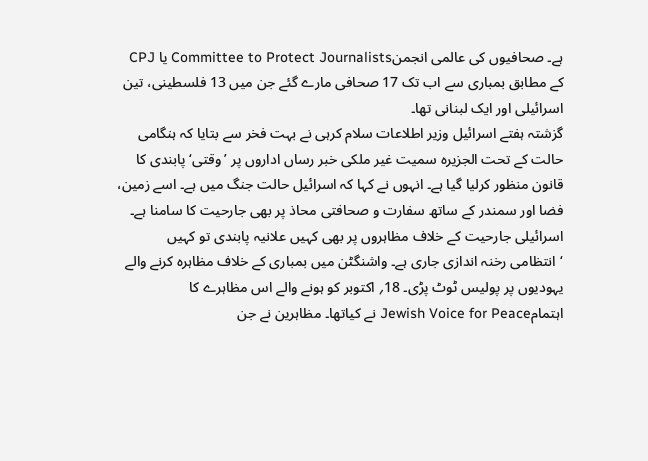ہے۔ صحافیوں کی عالمی انجمنCommittee to Protect Journalists یا CPJ کے مطابق بمباری سے اب تک 17 صحافی مارے گئے جن میں 13 فلسطینی، تین اسرائیلی اور ایک لبنانی تھا۔
گزشتہ ہفتے اسرائیل وزیر اطلاعات سلام کرہی نے بہت فخر سے بتایا کہ ہنگامی حالت کے تحت الجزیرہ سمیت غیر ملکی خبر رساں اداروں پر ’وقتی‘ پابندی کا قانون منظور کرلیا گیا ہے۔ انہوں نے کہا کہ اسرائیل حالت جنگ میں ہے۔ اسے زمین، فضا اور سمندر کے ساتھ سفارت و صحافتی محاذ پر بھی جارحیت کا سامنا ہے۔
اسرائیلی جارحیت کے خلاف مظاہروں پر بھی کہیں علانیہ پابندی تو کہیں ‘انتظامی رخنہ اندازی جاری ہے۔ واشنگٹن میں بمباری کے خلاف مظاہرہ کرنے والے یہودیوں پر پولیس ٹوٹ پڑی۔ 18؍ اکتوبر کو ہونے والے اس مظاہرے کا اہتمامJewish Voice for Peace نے کیاتھا۔ مظاہرین نے جن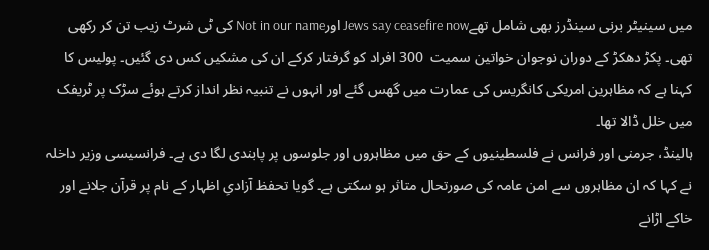میں سینیٹر برنی سینڈرز بھی شامل تھےJews say ceasefire now اورNot in our name کی ٹی شرٹ زیب تن کر رکھی تھی۔ پکڑ دھکڑ کے دوران نوجوان خواتین سمیت  300 افراد کو گرفتار کرکے ان کی مشکیں کس دی گئیں۔ پولیس کا کہنا ہے کہ مظاہرین امریکی کانگریس کی عمارت میں گھس گئے اور انہوں نے تنبیہ نظر انداز کرتے ہوئے سڑک پر ٹریفک میں خلل ڈالا تھا۔
ہالینڈ، جرمنی اور فرانس نے فلسطینیوں کے حق میں مظاہروں اور جلوسوں پر پابندی لگا دی ہے۔ فرانسیسی وزیر داخلہ نے کہا کہ ان مظاہروں سے امن عامہ کی صورتحال متاثر ہو سکتی ہے۔ گویا تحفظ آزادیِ اظہار کے نام پر قرآن جلانے اور خاکے اڑانے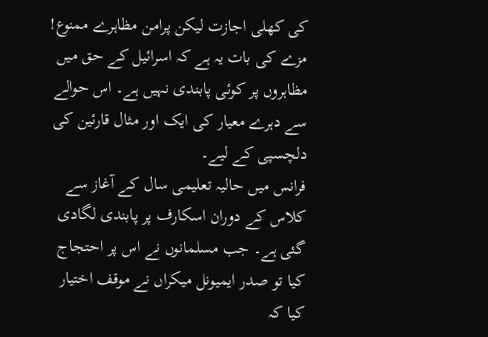کی کھلی اجازت لیکن پرامن مظاہرے ممنوع! مزے کی بات یہ ہے کہ اسرائیل کے حق میں مظاہروں پر کوئی پابندی نہیں ہے۔ اس حوالے سے دہرے معیار کی ایک اور مثال قارئین کی دلچسپی کے لیے۔
فرانس میں حالیہ تعلیمی سال کے آغاز سے کلاس کے دوران اسکارف پر پابندی لگادی گئی ہے۔ جب مسلمانوں نے اس پر احتجاج کیا تو صدر ایمیونل میکراں نے موقف اختیار کیا کہ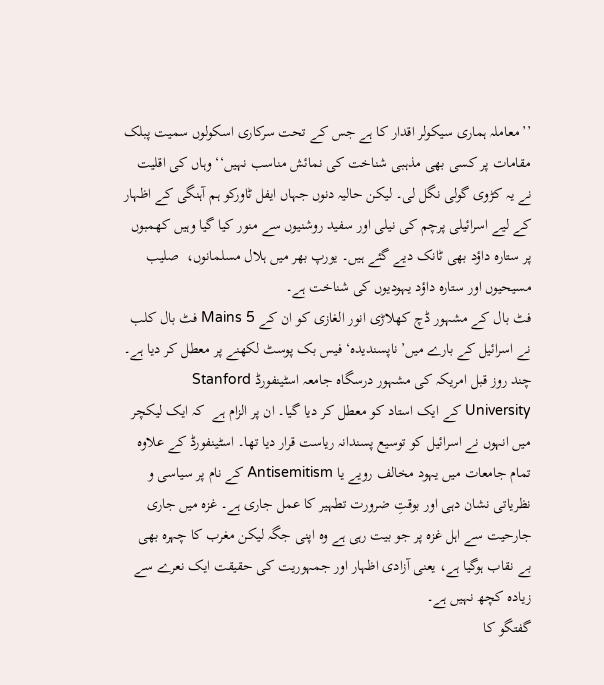’’معاملہ ہماری سیکولر اقدار کا ہے جس کے تحت سرکاری اسکولوں سمیت پبلک مقامات پر کسی بھی مذہبی شناخت کی نمائش مناسب نہیں‘‘ وہاں کی اقلیت نے یہ کڑوی گولی نگل لی۔ لیکن حالیہ دنوں جہاں ایفل ٹاورکو ہم آہنگی کے اظہار کے لیے اسرائیلی پرچم کی نیلی اور سفید روشنیوں سے منور کیا گیا وہیں کھمبوں پر ستارہ داؤد بھی ٹانک دیے گئے ہیں۔ یورپ بھر میں ہلال مسلمانوں،  صلیب مسیحیوں اور ستارہ داؤد یہودیوں کی شناخت ہے۔
فٹ بال کے مشہور ڈچ کھلاڑی انور الغازی کو ان کے Mains 5 فٹ بال کلب نے اسرائیل کے بارے میں’ناپسندیدہ‘ فیس بک پوسٹ لکھنے پر معطل کر دیا ہے۔
چند روز قبل امریکہ کی مشہور درسگاہ جامعہ اسٹینفورڈ Stanford University کے ایک استاد کو معطل کر دیا گیا۔ ان پر الزام ہے  کہ ایک لیکچر میں انہوں نے اسرائیل کو توسیع پسندانہ ریاست قرار دیا تھا۔ اسٹینفورڈ کے علاوہ تمام جامعات میں یہود مخالف رویے یا Antisemitism کے نام پر سیاسی و نظریاتی نشان دہی اور بوقتِ ضرورت تطہیر کا عمل جاری ہے۔ غزہ میں جاری جارحیت سے اہل غزہ پر جو بیت رہی ہے وہ اپنی جگہ لیکن مغرب کا چہرہ بھی بے نقاب ہوگیا ہے، یعنی آزادی اظہار اور جمہوریت کی حقیقت ایک نعرے سے زیادہ کچھ نہیں ہے۔
گفتگو کا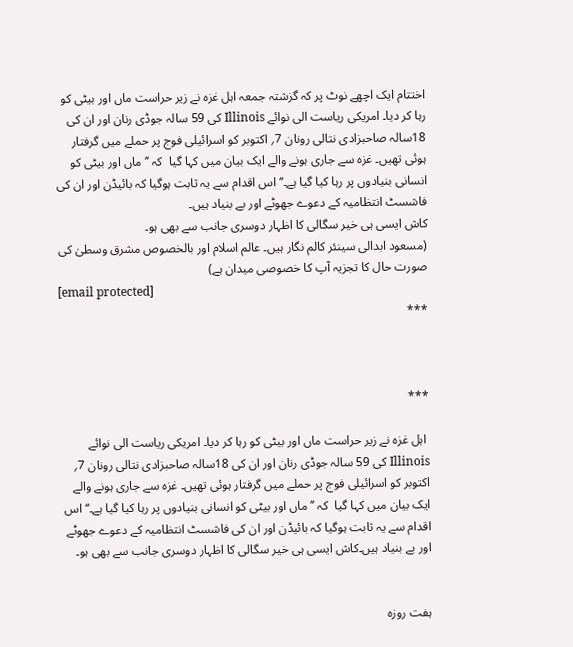اختتام ایک اچھے نوٹ پر کہ گزشتہ جمعہ اہل غزہ نے زیر حراست ماں اور بیٹی کو رہا کر دیا۔ امریکی ریاست الی نوائے Illinois کی 59 سالہ جوڈی رنان اور ان کی 18سالہ صاحبزادی نتالی رونان 7؍ اکتوبر کو اسرائیلی فوج پر حملے میں گرفتار ہوئی تھیں۔ غزہ سے جاری ہونے والے ایک بیان میں کہا گیا  کہ ’’ماں اور بیٹی کو انسانی بنیادوں پر رہا کیا گیا ہے۔‘‘ اس اقدام سے یہ ثابت ہوگیا کہ بائیڈن اور ان کی فاشسٹ انتظامیہ کے دعوے جھوٹے اور بے بنیاد ہیں۔
کاش ایسی ہی خیر سگالی کا اظہار دوسری جانب سے بھی ہو۔
(مسعود ابدالی سینئر کالم نگار ہیں۔ عالم اسلام اور بالخصوص مشرق وسطیٰ کی صورت حال کا تجزیہ آپ کا خصوصی میدان ہے)
[email protected]
***



***

 اہل غزہ نے زیر حراست ماں اور بیٹی کو رہا کر دیا۔ امریکی ریاست الی نوائے Illinois کی 59 سالہ جوڈی رنان اور ان کی 18سالہ صاحبزادی نتالی رونان 7؍ اکتوبر کو اسرائیلی فوج پر حملے میں گرفتار ہوئی تھیں۔ غزہ سے جاری ہونے والے ایک بیان میں کہا گیا  کہ ’’ماں اور بیٹی کو انسانی بنیادوں پر رہا کیا گیا ہے۔‘‘ اس اقدام سے یہ ثابت ہوگیا کہ بائیڈن اور ان کی فاشسٹ انتظامیہ کے دعوے جھوٹے اور بے بنیاد ہیں۔کاش ایسی ہی خیر سگالی کا اظہار دوسری جانب سے بھی ہو۔


ہفت روزہ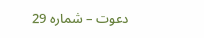دعوت – شمارہ 29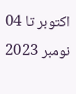اکتوبر تا 04 نومبر 2023